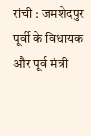रांची : जमशेदपुर पूर्वी के विधायक और पूर्व मंत्री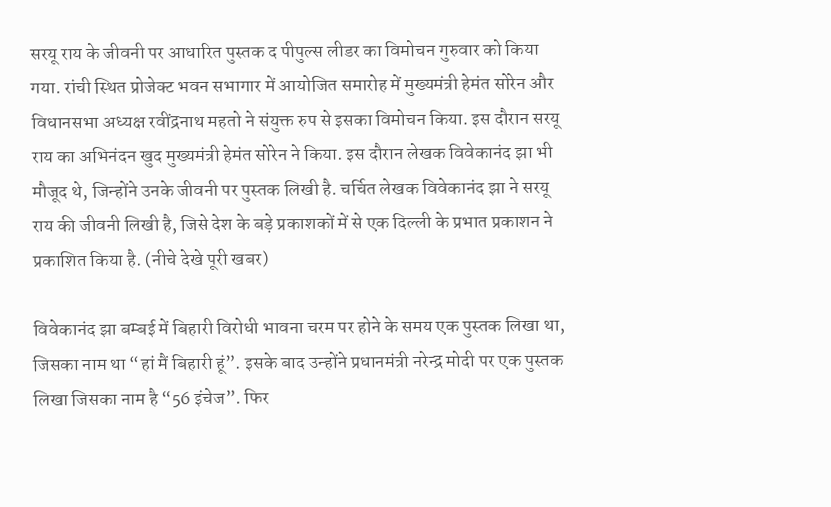सरयू राय के जीवनी पर आधारित पुस्तक द पीपुल्स लीडर का विमोचन गुरुवार को किया गया. रांची स्थित प्रोजेक्ट भवन सभागार में आयोजित समारोह में मुख्यमंत्री हेमंत सोरेन और विधानसभा अध्यक्ष रवींद्रनाथ महतो ने संयुक्त रुप से इसका विमोचन किया. इस दौरान सरयू राय का अभिनंदन खुद मुख्यमंत्री हेमंत सोरेन ने किया. इस दौरान लेखक विवेकानंद झा भी मौजूद थे, जिन्होंने उनके जीवनी पर पुस्तक लिखी है. चर्चित लेखक विवेकानंद झा ने सरयू राय की जीवनी लिखी है, जिसे देश के बड़े प्रकाशकों में से एक दिल्ली के प्रभात प्रकाशन ने प्रकाशित किया है. (नीचे देखे पूरी खबर)

विवेकानंद झा बम्बई में बिहारी विरोधी भावना चरम पर होने के समय एक पुस्तक लिखा था, जिसका नाम था “हां मैं बिहारी हूं”. इसके बाद उन्होंने प्रधानमंत्री नरेन्द्र मोदी पर एक पुस्तक लिखा जिसका नाम है “56 इंचेज”. फिर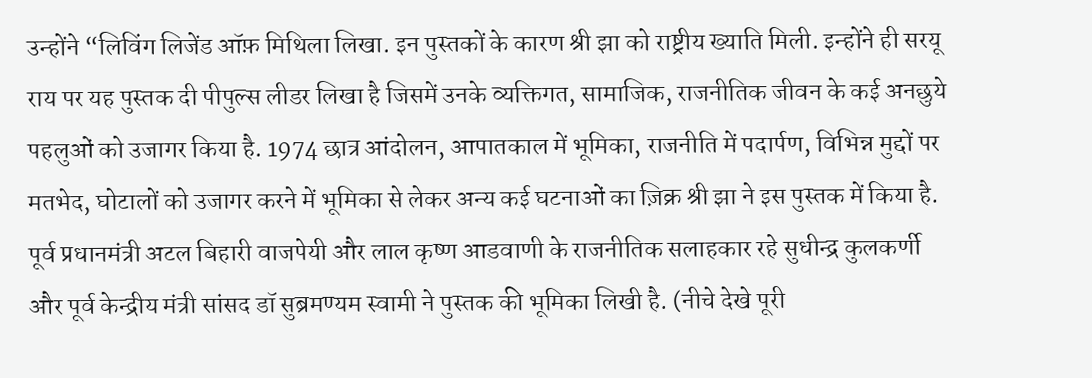उन्होंने “लिविंग लिजेंड ऑफ़ मिथिला लिखा. इन पुस्तकों के कारण श्री झा को राष्ट्रीय ख्याति मिली. इन्होंने ही सरयू राय पर यह पुस्तक दी पीपुल्स लीडर लिखा है जिसमें उनके व्यक्तिगत, सामाजिक, राजनीतिक जीवन के कई अनछुये पहलुओं को उजागर किया है. 1974 छात्र आंदोलन, आपातकाल में भूमिका, राजनीति में पदार्पण, विभिन्न मुद्दों पर मतभेद, घोटालों को उजागर करने में भूमिका से लेकर अन्य कई घटनाओं का ज़िक्र श्री झा ने इस पुस्तक में किया है. पूर्व प्रधानमंत्री अटल बिहारी वाजपेयी और लाल कृष्ण आडवाणी के राजनीतिक सलाहकार रहे सुधीन्द्र कुलकर्णी और पूर्व केन्द्रीय मंत्री सांसद डॉ सुब्रमण्यम स्वामी ने पुस्तक की भूमिका लिखी है. (नीचे देखे पूरी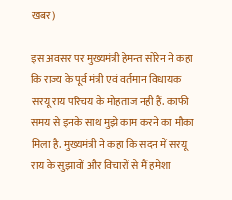खबर)

इस अवसर पर मुख्यमंत्री हेमन्त सोरेन ने कहा कि राज्य के पूर्व मंत्री एवं वर्तमान विधायक सरयू राय परिचय के मोहताज नही हैं. काफी समय से इनके साथ मुझे काम करने का मौका मिला है. मुख्यमंत्री ने कहा कि सदन में सरयू राय के सुझावों और विचारों से मैं हमेशा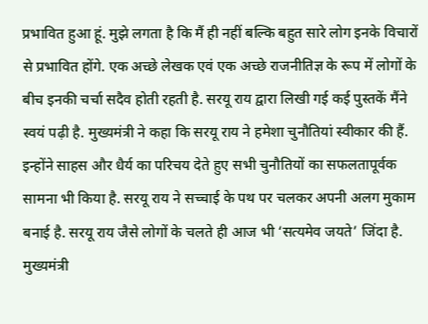प्रभावित हुआ हूं. मुझे लगता है कि मैं ही नहीं बल्कि बहुत सारे लोग इनके विचारों से प्रभावित होंगे. एक अच्छे लेखक एवं एक अच्छे राजनीतिज्ञ के रूप में लोगों के बीच इनकी चर्चा सदैव होती रहती है. सरयू राय द्वारा लिखी गई कई पुस्तकें मैंने स्वयं पढ़ी है. मुख्यमंत्री ने कहा कि सरयू राय ने हमेशा चुनौतियां स्वीकार की हैं. इन्होंने साहस और धैर्य का परिचय देते हुए सभी चुनौतियों का सफलतापूर्वक सामना भी किया है. सरयू राय ने सच्चाई के पथ पर चलकर अपनी अलग मुकाम बनाई है. सरयू राय जैसे लोगों के चलते ही आज भी ‘सत्यमेव जयते’ जिंदा है. मुख्यमंत्री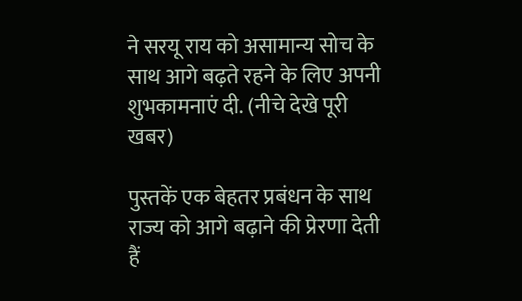ने सरयू राय को असामान्य सोच के साथ आगे बढ़ते रहने के लिए अपनी शुभकामनाएं दी. (नीचे देखे पूरी खबर)

पुस्तकें एक बेहतर प्रबंधन के साथ राज्य को आगे बढ़ाने की प्रेरणा देती हैं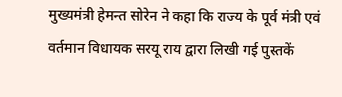मुख्यमंत्री हेमन्त सोरेन ने कहा कि राज्य के पूर्व मंत्री एवं वर्तमान विधायक सरयू राय द्वारा लिखी गई पुस्तकें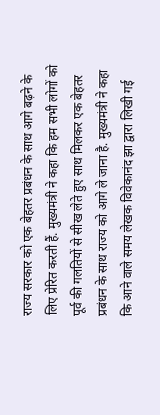राज्य सरकार को एक बेहतर प्रबंधन के साथ आगे बढ़ने के लिए प्रेरित करती हैं. मुख्यमंत्री ने कहा कि हम सभी लोगों को पूर्व की गलतियों से सीख लेते हुए साथ मिलकर एक बेहतर प्रबंधन के साथ राज्य को आगे ले जाना है. मुख्यमंत्री ने कहा कि आने वाले समय लेखक विवेकानंद झा द्वारा लिखी गई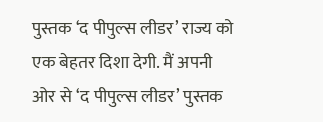पुस्तक ‘द पीपुल्स लीडर’ राज्य को एक बेहतर दिशा देगी. मैं अपनी ओर से ‘द पीपुल्स लीडर’ पुस्तक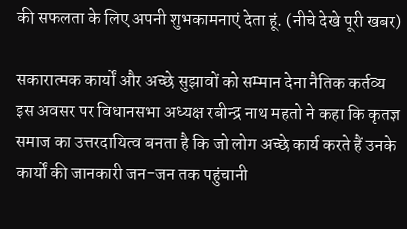की सफलता के लिए अपनी शुभकामनाएं देता हूं. (नीचे देखे पूरी खबर)

सकारात्मक कार्यों और अच्छे सुझावों को सम्मान देना नैतिक कर्तव्य
इस अवसर पर विधानसभा अध्यक्ष रबीन्द्र नाथ महतो ने कहा कि कृतज्ञ समाज का उत्तरदायित्व बनता है कि जो लोग अच्छे कार्य करते हैं उनके कार्यों की जानकारी जन-जन तक पहुंचानी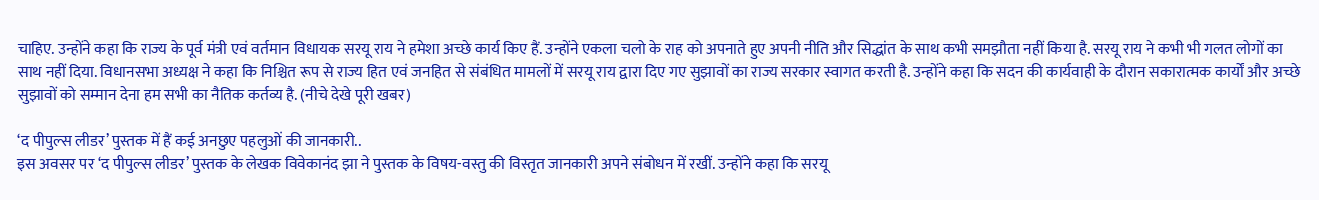चाहिए. उन्होंने कहा कि राज्य के पूर्व मंत्री एवं वर्तमान विधायक सरयू राय ने हमेशा अच्छे कार्य किए हैं. उन्होंने एकला चलो के राह को अपनाते हुए अपनी नीति और सिद्धांत के साथ कभी समझौता नहीं किया है. सरयू राय ने कभी भी गलत लोगों का साथ नहीं दिया. विधानसभा अध्यक्ष ने कहा कि निश्चित रूप से राज्य हित एवं जनहित से संबंधित मामलों में सरयू राय द्वारा दिए गए सुझावों का राज्य सरकार स्वागत करती है. उन्होंने कहा कि सदन की कार्यवाही के दौरान सकारात्मक कार्यों और अच्छे सुझावों को सम्मान देना हम सभी का नैतिक कर्तव्य है. (नीचे देखे पूरी खबर)

‘द पीपुल्स लीडर’ पुस्तक में हैं कई अनछुए पहलुओं की जानकारी..
इस अवसर पर ‘द पीपुल्स लीडर’ पुस्तक के लेखक विवेकानंद झा ने पुस्तक के विषय-वस्तु की विस्तृत जानकारी अपने संबोधन में रखीं. उन्होंने कहा कि सरयू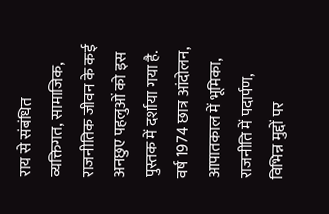राय से संबंधित व्यक्तिगत, सामाजिक, राजनीतिक जीवन के कई अनछुए पहलुओं को इस पुस्तक में दर्शाया गया है. वर्ष 1974 छात्र आंदोलन, आपातकाल में भूमिका, राजनीति में पदार्पण, विभिन्न मुद्दों पर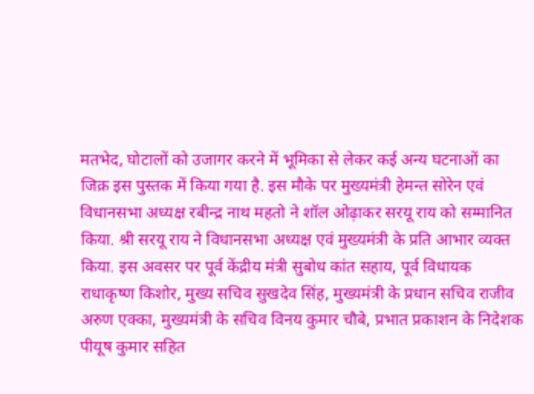मतभेद, घोटालों को उजागर करने में भूमिका से लेकर कई अन्य घटनाओं का जिक्र इस पुस्तक में किया गया है. इस मौके पर मुख्यमंत्री हेमन्त सोरेन एवं विधानसभा अध्यक्ष रबीन्द्र नाथ महतो ने शॉल ओढ़ाकर सरयू राय को सम्मानित किया. श्री सरयू राय ने विधानसभा अध्यक्ष एवं मुख्यमंत्री के प्रति आभार व्यक्त किया. इस अवसर पर पूर्व केंद्रीय मंत्री सुबोध कांत सहाय, पूर्व विधायक राधाकृष्ण किशोर, मुख्य सचिव सुखदेव सिंह, मुख्यमंत्री के प्रधान सचिव राजीव अरुण एक्का, मुख्यमंत्री के सचिव विनय कुमार चौबे, प्रभात प्रकाशन के निदेशक पीयूष कुमार सहित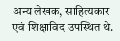अन्य लेखक, साहित्यकार एवं शिक्षाविद उपस्थित थे.